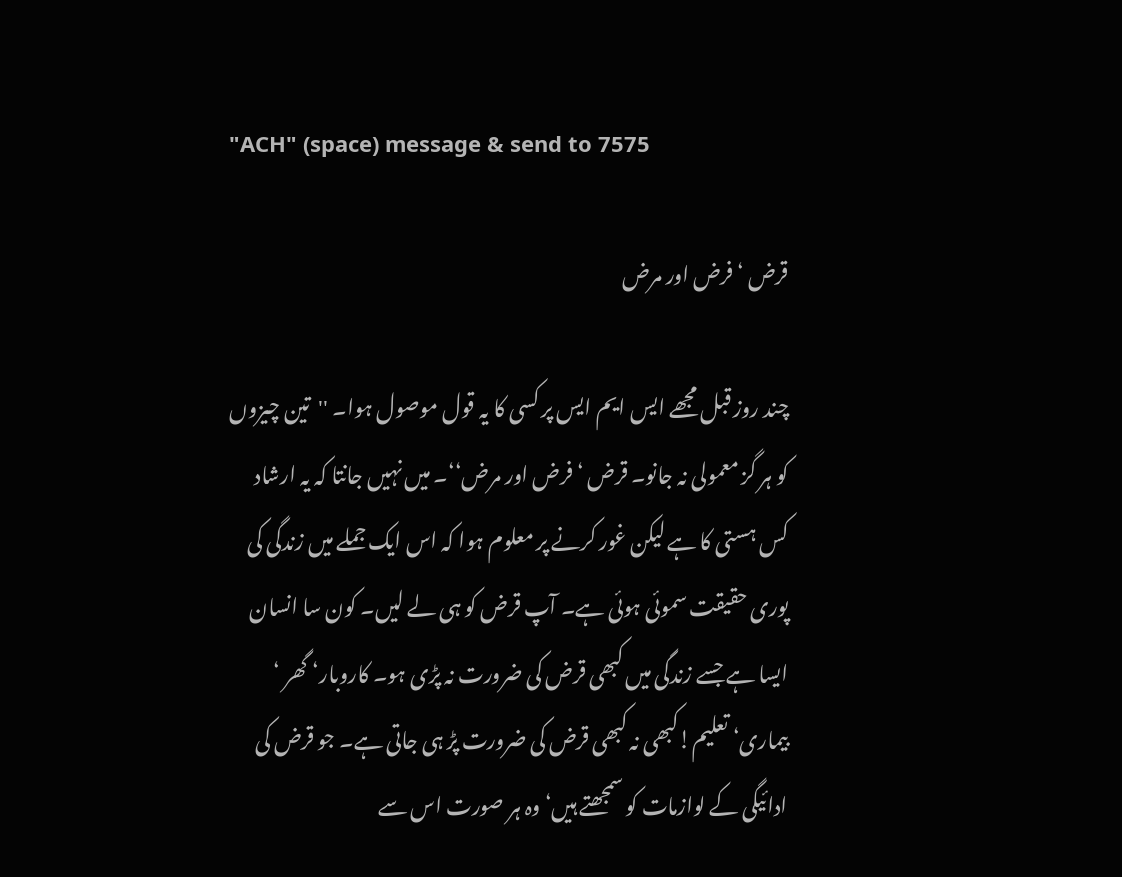"ACH" (space) message & send to 7575

قرض ‘ فرض اور مرض

چند روز قبل مجھے ایس ایم ایس پر کسی کا یہ قول موصول ہوا۔ ''تین چیزوں کو ہر گز معمولی نہ جانو۔ قرض ‘ فرض اور مرض‘‘۔ میں نہیں جانتا کہ یہ ارشاد کس ہستی کا ہے لیکن غور کرنے پر معلوم ہوا کہ اس ایک جملے میں زندگی کی پوری حقیقت سموئی ہوئی ہے۔ آپ قرض کو ہی لے لیں۔ کون سا انسان ایسا ہے جسے زندگی میں کبھی قرض کی ضرورت نہ پڑی ہو۔ کاروبار‘ گھر ‘ بیماری‘ تعلیم!کبھی نہ کبھی قرض کی ضرورت پڑ ہی جاتی ہے۔ جو قرض کی ادائیگی کے لوازمات کو سمجھتے ہیں‘ وہ ہر صورت اس سے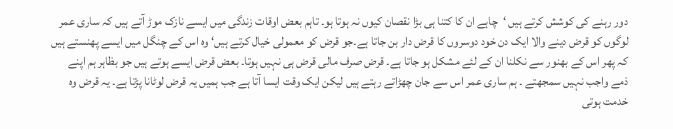دور رہنے کی کوشش کرتے ہیں ‘چاہے ان کا کتنا ہی بڑا نقصان کیوں نہ ہوتا ہو۔ تاہم بعض اوقات زندگی میں ایسے نازک موڑ آتے ہیں کہ ساری عمر لوگوں کو قرض دینے والا ایک دن خود دوسروں کا قرض دار بن جاتا ہے۔جو قرض کو معمولی خیال کرتے ہیں‘ وہ اس کے چنگل میں ایسے پھنستے ہیں کہ پھر اس کے بھنور سے نکلنا ان کے لئے مشکل ہو جاتا ہے۔ قرض صرف مالی قرض ہی نہیں ہوتا۔ بعض قرض ایسے ہوتے ہیں جو بظاہر ہم اپنے ذمے واجب نہیں سمجھتے ۔ ہم ساری عمر اس سے جان چھڑاتے رہتے ہیں لیکن ایک وقت ایسا آتا ہے جب ہمیں یہ قرض لوٹانا پڑتا ہے۔ یہ قرض وہ خدمت ہوتی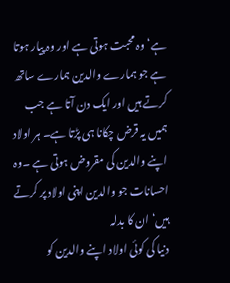ہے‘ وہ محبت ہوتی ہے اور وہ پیار ہوتا ہے جو ہمارے والدین ہمارے ساتھ کرتے ہیں اور ایک دن آتا ہے جب ہمیں یہ قرض چکانا ہی پڑتا ہے۔ ہر اولاد اپنے والدین کی مقروض ہوتی ہے ۔وہ احسانات جو والدین اپنی اولاد پر کرتے ہیں‘ ان کا بدلہ
دنیا کی کوئی اولاد اپنے والدین کو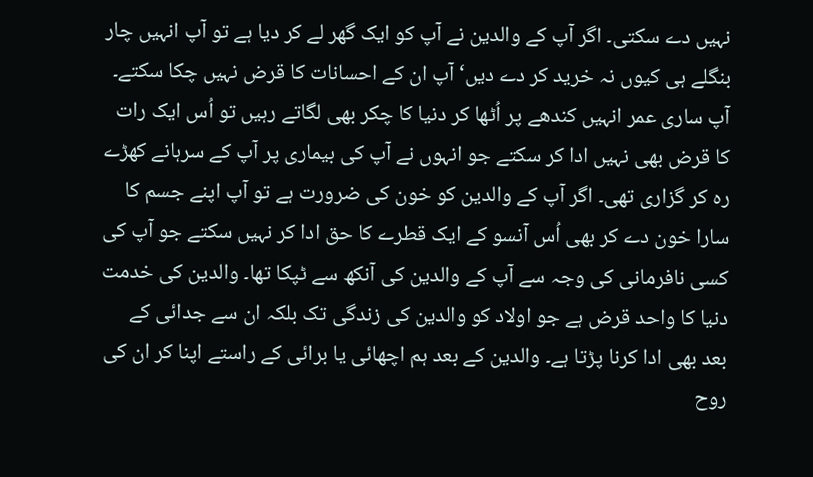نہیں دے سکتی۔ اگر آپ کے والدین نے آپ کو ایک گھر لے کر دیا ہے تو آپ انہیں چار بنگلے ہی کیوں نہ خرید کر دے دیں‘ آپ ان کے احسانات کا قرض نہیں چکا سکتے۔ آپ ساری عمر انہیں کندھے پر اُٹھا کر دنیا کا چکر بھی لگاتے رہیں تو اُس ایک رات کا قرض بھی نہیں ادا کر سکتے جو انہوں نے آپ کی بیماری پر آپ کے سرہانے کھڑے رہ کر گزاری تھی۔ اگر آپ کے والدین کو خون کی ضرورت ہے تو آپ اپنے جسم کا سارا خون دے کر بھی اُس آنسو کے ایک قطرے کا حق ادا کر نہیں سکتے جو آپ کی کسی نافرمانی کی وجہ سے آپ کے والدین کی آنکھ سے ٹپکا تھا۔ والدین کی خدمت دنیا کا واحد قرض ہے جو اولاد کو والدین کی زندگی تک بلکہ ان سے جدائی کے بعد بھی ادا کرنا پڑتا ہے۔ والدین کے بعد ہم اچھائی یا برائی کے راستے اپنا کر ان کی روح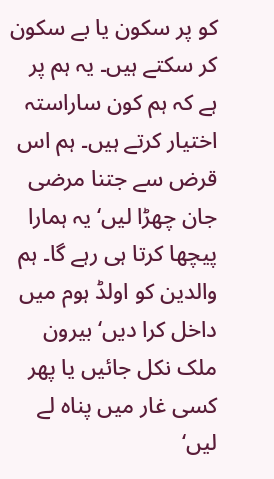کو پر سکون یا بے سکون کر سکتے ہیں۔ یہ ہم پر ہے کہ ہم کون ساراستہ اختیار کرتے ہیں۔ ہم اس قرض سے جتنا مرضی جان چھڑا لیں‘ یہ ہمارا پیچھا کرتا ہی رہے گا۔ ہم والدین کو اولڈ ہوم میں داخل کرا دیں‘ بیرون ملک نکل جائیں یا پھر کسی غار میں پناہ لے لیں‘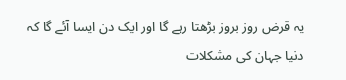یہ قرض روز بروز بڑھتا رہے گا اور ایک دن ایسا آئے گا کہ دنیا جہان کی مشکلات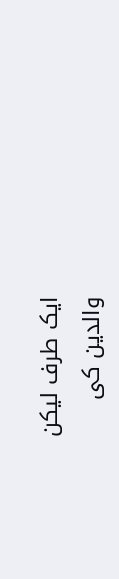ایک طرف لیکن
والدین کی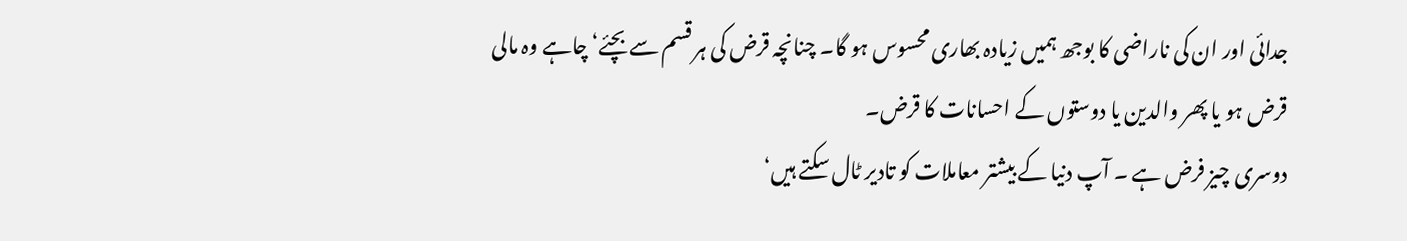جدائی اور ان کی ناراضی کا بوجھ ہمیں زیادہ بھاری محسوس ہو گا۔ چنانچہ قرض کی ہر قسم سے بچئے‘ چاہے وہ مالی قرض ہو یا پھر والدین یا دوستوں کے احسانات کا قرض۔
دوسری چیز فرض ہے ۔ آپ دنیا کے بیشتر معاملات کو تادیر ٹال سکتے ہیں‘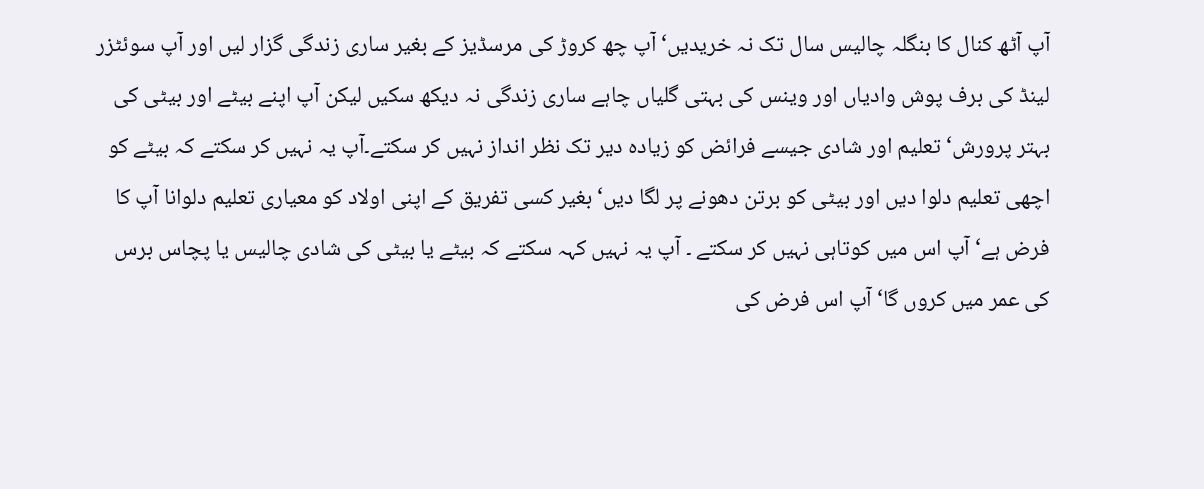آپ آٹھ کنال کا بنگلہ چالیس سال تک نہ خریدیں‘ آپ چھ کروڑ کی مرسڈیز کے بغیر ساری زندگی گزار لیں اور آپ سوئٹزر لینڈ کی برف پوش وادیاں اور وینس کی بہتی گلیاں چاہے ساری زندگی نہ دیکھ سکیں لیکن آپ اپنے بیٹے اور بیٹی کی بہتر پرورش‘ تعلیم اور شادی جیسے فرائض کو زیادہ دیر تک نظر انداز نہیں کر سکتے۔آپ یہ نہیں کر سکتے کہ بیٹے کو اچھی تعلیم دلوا دیں اور بیٹی کو برتن دھونے پر لگا دیں‘ بغیر کسی تفریق کے اپنی اولاد کو معیاری تعلیم دلوانا آپ کا فرض ہے‘ آپ اس میں کوتاہی نہیں کر سکتے ۔ آپ یہ نہیں کہہ سکتے کہ بیٹے یا بیٹی کی شادی چالیس یا پچاس برس کی عمر میں کروں گا‘ آپ اس فرض کی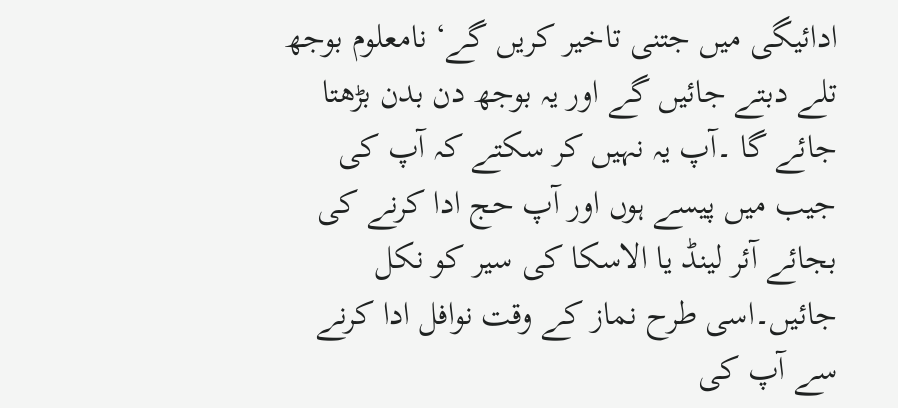ادائیگی میں جتنی تاخیر کریں گے‘ نامعلوم بوجھ تلے دبتے جائیں گے اور یہ بوجھ دن بدن بڑھتا جائے گا ۔آپ یہ نہیں کر سکتے کہ آپ کی جیب میں پیسے ہوں اور آپ حج ادا کرنے کی بجائے آئر لینڈ یا الاسکا کی سیر کو نکل جائیں۔اسی طرح نماز کے وقت نوافل ادا کرنے سے آپ کی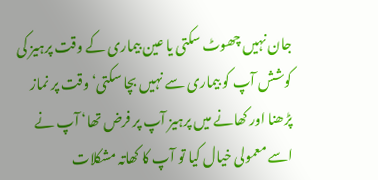جان نہیں چھوٹ سکتی یا عین بیماری کے وقت پرہیز کی کوشش آپ کو بیماری سے نہیں بچا سکتی‘ وقت پر نماز پڑھنا اور کھانے میں پرہیز آپ پر فرض تھا‘ آپ نے اسے معمولی خیال کیا تو آپ کا کھاتہ مشکلات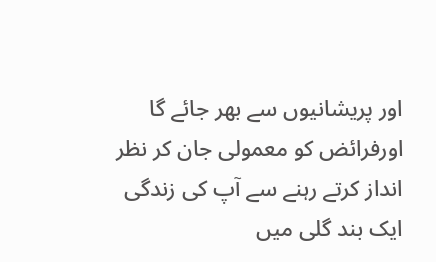اور پریشانیوں سے بھر جائے گا اورفرائض کو معمولی جان کر نظر انداز کرتے رہنے سے آپ کی زندگی ایک بند گلی میں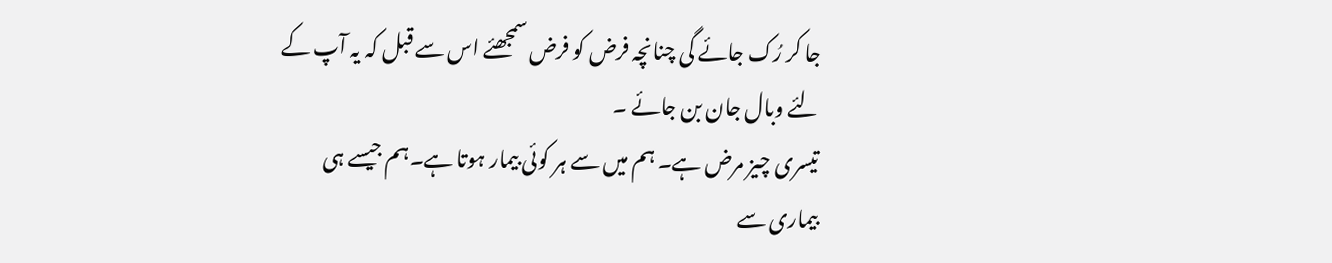جا کر رُک جائے گی چنانچہ فرض کو فرض سمجھئے اس سے قبل کہ یہ آپ کے لئے وبال جان بن جائے ۔
تیسری چیز مرض ہے۔ ہم میں سے ہر کوئی بیمار ہوتا ہے۔ہم جیسے ہی بیماری سے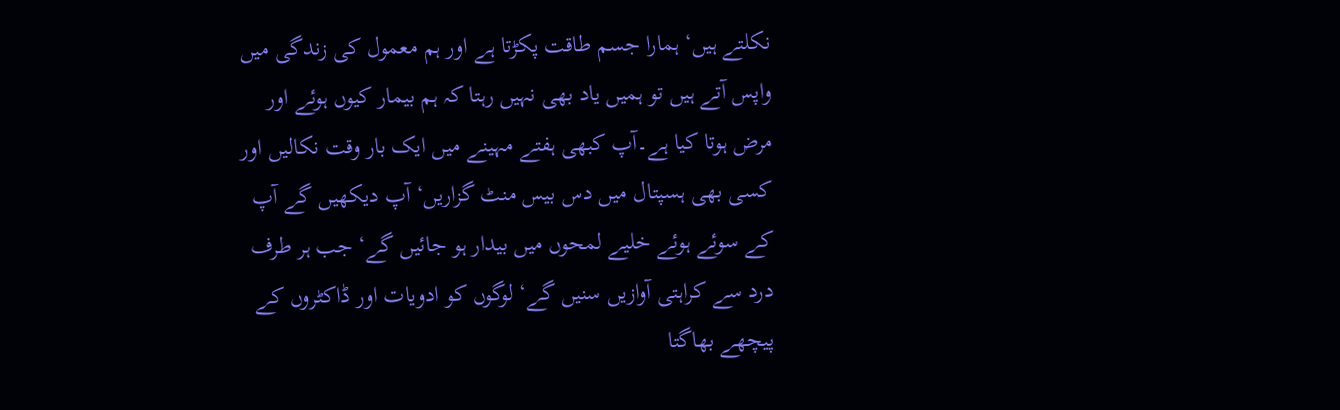نکلتے ہیں‘ ہمارا جسم طاقت پکڑتا ہے اور ہم معمول کی زندگی میں واپس آتے ہیں تو ہمیں یاد بھی نہیں رہتا کہ ہم بیمار کیوں ہوئے اور مرض ہوتا کیا ہے۔آپ کبھی ہفتے مہینے میں ایک بار وقت نکالیں اور کسی بھی ہسپتال میں دس بیس منٹ گزاریں‘ آپ دیکھیں گے آپ کے سوئے ہوئے خلیے لمحوں میں بیدار ہو جائیں گے‘ جب ہر طرف درد سے کراہتی آوازیں سنیں گے‘ لوگوں کو ادویات اور ڈاکٹروں کے پیچھے بھاگتا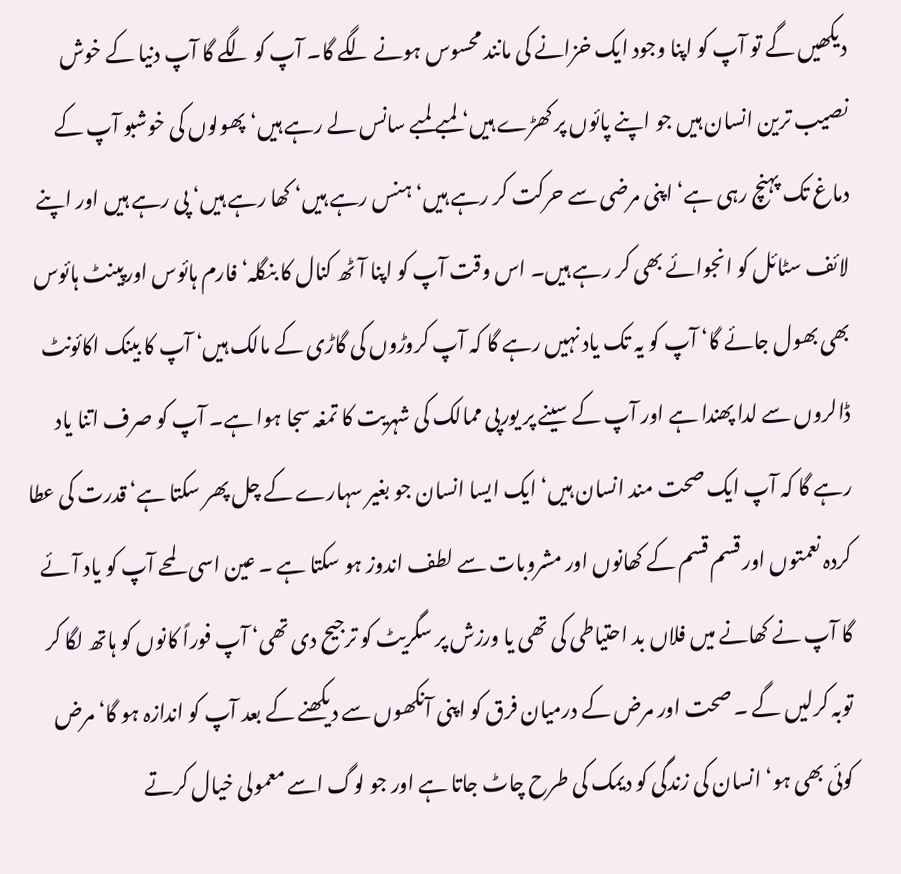دیکھیں گے تو آپ کو اپنا وجود ایک خزانے کی مانند محسوس ہونے لگے گا۔ آپ کو لگے گا آپ دنیا کے خوش نصیب ترین انسان ہیں جو اپنے پائوں پر کھڑے ہیں‘ لمبے لمبے سانس لے رہے ہیں‘ پھولوں کی خوشبو آپ کے دماغ تک پہنچ رہی ہے‘ اپنی مرضی سے حرکت کر رہے ہیں‘ ہنس رہے ہیں‘ کھا رہے ہیں‘ پی رہے ہیں اور اپنے لائف سٹائل کو انجوائے بھی کر رہے ہیں۔ اس وقت آپ کو اپنا آٹھ کنال کا بنگلہ‘ فارم ہائوس اورپینٹ ہائوس بھی بھول جائے گا‘ آپ کو یہ تک یاد نہیں رہے گا کہ آپ کروڑوں کی گاڑی کے مالک ہیں‘ آپ کا بینک اکائونٹ ڈالروں سے لدا پھندا ہے اور آپ کے سینے پر یورپی ممالک کی شہریت کا تمغہ سجا ہوا ہے۔ آپ کو صرف اتنا یاد رہے گا کہ آپ ایک صحت مند انسان ہیں‘ ایک ایسا انسان جو بغیر سہارے کے چل پھر سکتا ہے‘ قدرت کی عطا کردہ نعمتوں اور قسم قسم کے کھانوں اور مشروبات سے لطف اندوز ہو سکتا ہے ۔ عین اسی لمحے آپ کو یاد آئے گا آپ نے کھانے میں فلاں بد احتیاطی کی تھی یا ورزش پر سگریٹ کو ترجیح دی تھی‘ آپ فوراً کانوں کو ہاتھ لگا کر توبہ کرلیں گے ۔ صحت اور مرض کے درمیان فرق کو اپنی آنکھوں سے دیکھنے کے بعد آپ کو اندازہ ہو گا‘ مرض کوئی بھی ہو‘ انسان کی زندگی کو دیمک کی طرح چاٹ جاتا ہے اور جو لوگ اسے معمولی خیال کرتے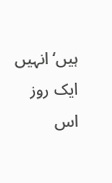ہیں‘ انہیں ایک روز اس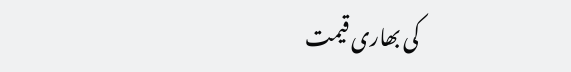کی بھاری قیمت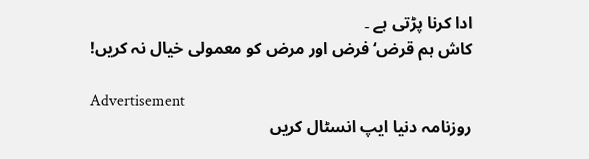ادا کرنا پڑتی ہے ۔
کاش ہم قرض‘ فرض اور مرض کو معمولی خیال نہ کریں!

Advertisement
روزنامہ دنیا ایپ انسٹال کریں